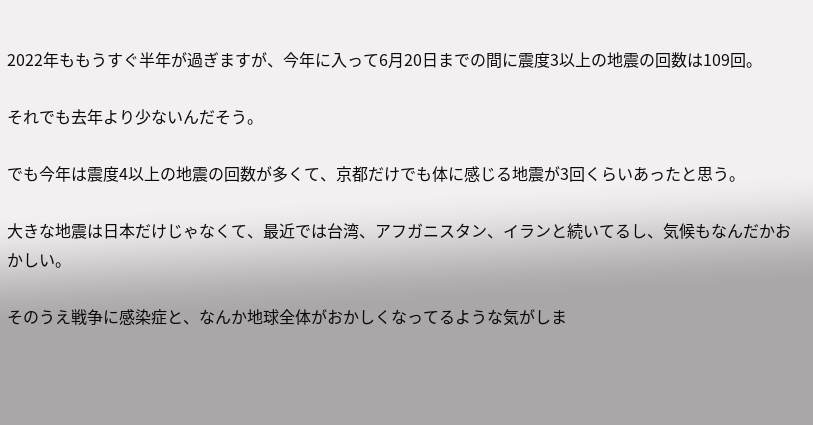2022年ももうすぐ半年が過ぎますが、今年に入って6月20日までの間に震度3以上の地震の回数は109回。

それでも去年より少ないんだそう。

でも今年は震度4以上の地震の回数が多くて、京都だけでも体に感じる地震が3回くらいあったと思う。

大きな地震は日本だけじゃなくて、最近では台湾、アフガニスタン、イランと続いてるし、気候もなんだかおかしい。

そのうえ戦争に感染症と、なんか地球全体がおかしくなってるような気がしま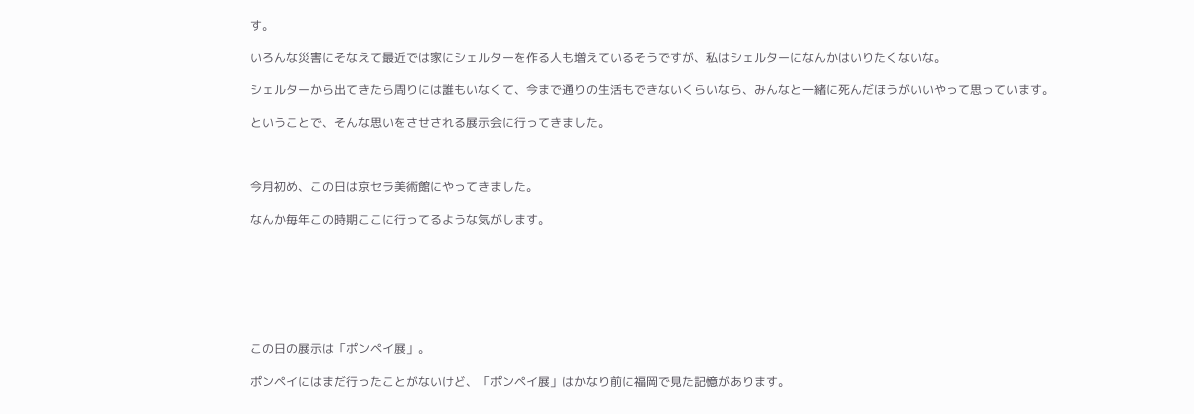す。

いろんな災害にそなえて最近では家にシェルターを作る人も増えているそうですが、私はシェルターになんかはいりたくないな。

シェルターから出てきたら周りには誰もいなくて、今まで通りの生活もできないくらいなら、みんなと一緒に死んだほうがいいやって思っています。

ということで、そんな思いをさせされる展示会に行ってきました。



今月初め、この日は京セラ美術館にやってきました。

なんか毎年この時期ここに行ってるような気がします。







この日の展示は「ポンペイ展」。

ポンペイにはまだ行ったことがないけど、「ポンペイ展」はかなり前に福岡で見た記憶があります。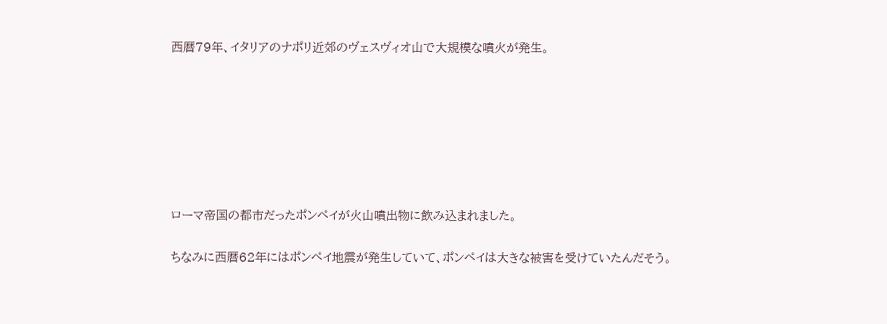西暦79年、イタリアのナポリ近郊のヴェスヴィオ山で大規模な噴火が発生。







ローマ帝国の都市だったポンペイが火山噴出物に飲み込まれました。

ちなみに西暦62年にはポンペイ地震が発生していて、ポンペイは大きな被害を受けていたんだそう。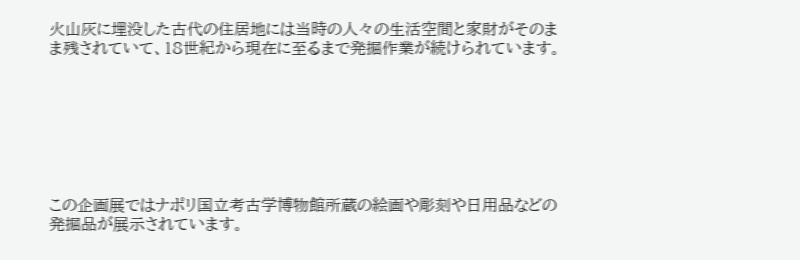火山灰に埋没した古代の住居地には当時の人々の生活空間と家財がそのまま残されていて、18世紀から現在に至るまで発掘作業が続けられています。







この企画展ではナポリ国立考古学博物館所蔵の絵画や彫刻や日用品などの発掘品が展示されています。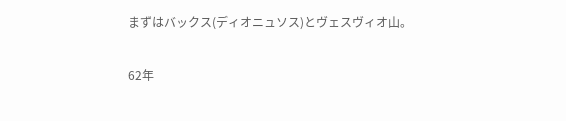まずはバックス(ディオニュソス)とヴェスヴィオ山。

62年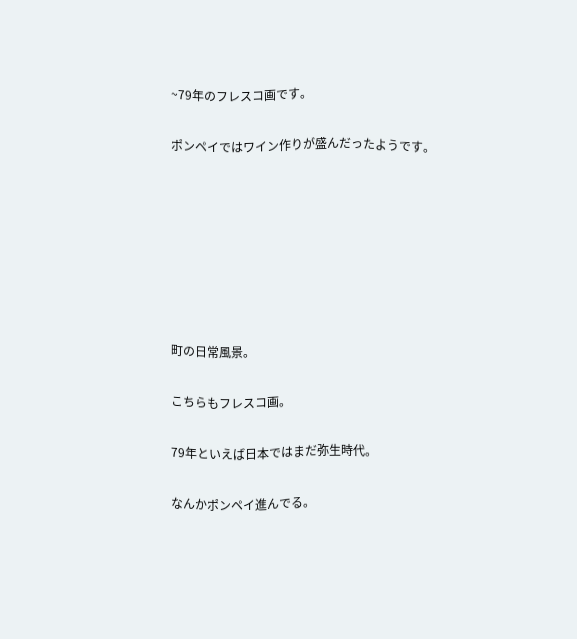~79年のフレスコ画です。

ポンペイではワイン作りが盛んだったようです。







町の日常風景。

こちらもフレスコ画。

79年といえば日本ではまだ弥生時代。

なんかポンペイ進んでる。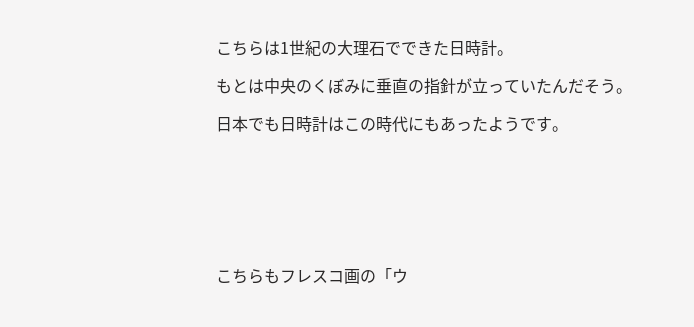こちらは1世紀の大理石でできた日時計。

もとは中央のくぼみに垂直の指針が立っていたんだそう。

日本でも日時計はこの時代にもあったようです。







こちらもフレスコ画の「ウ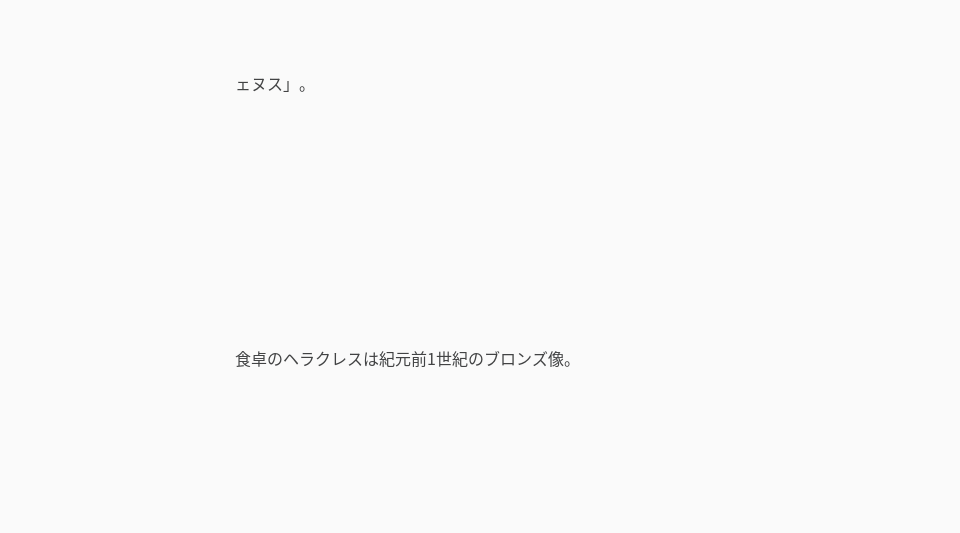ェヌス」。







食卓のヘラクレスは紀元前1世紀のブロンズ像。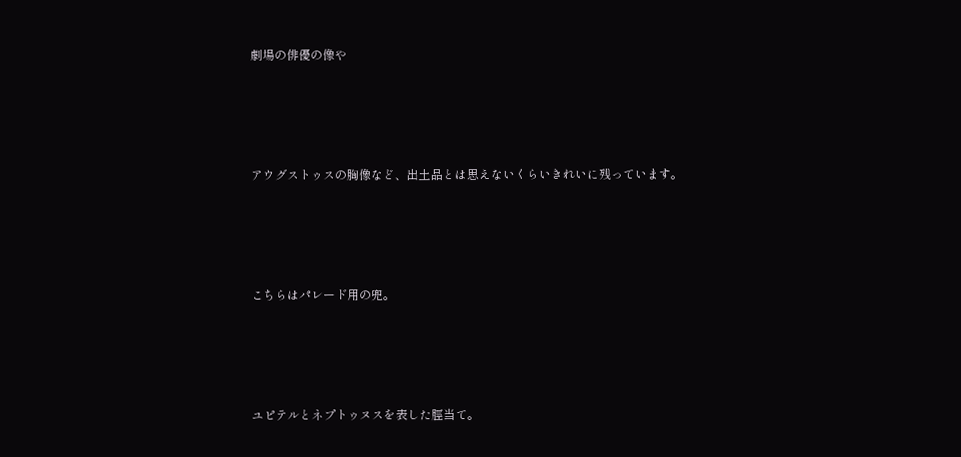劇場の俳優の像や







アウグストゥスの胸像など、出土品とは思えないくらいきれいに残っています。







こちらはパレード用の兜。







ユピテルとネプトゥヌスを表した脛当て。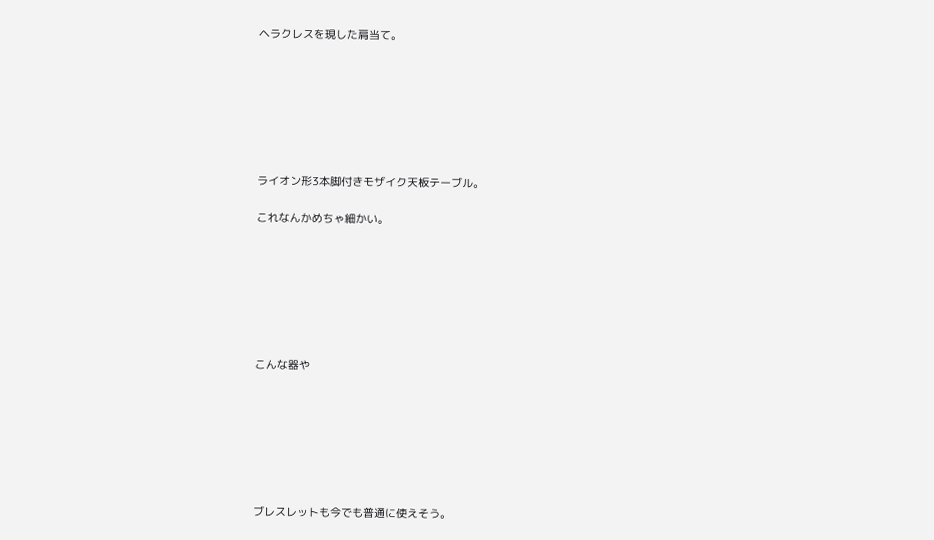ヘラクレスを現した肩当て。







ライオン形3本脚付きモザイク天板テーブル。

これなんかめちゃ細かい。







こんな器や







ブレスレットも今でも普通に使えそう。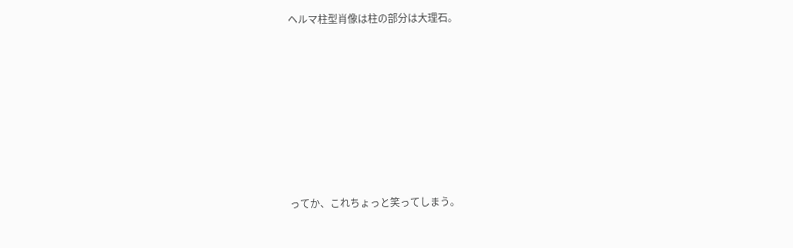ヘルマ柱型肖像は柱の部分は大理石。







ってか、これちょっと笑ってしまう。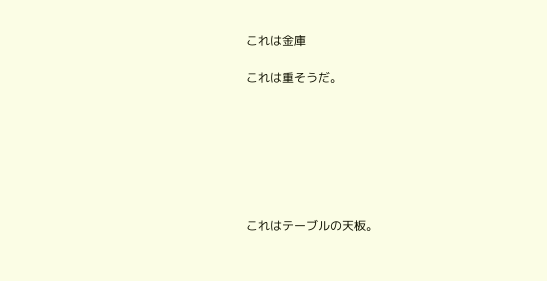これは金庫

これは重そうだ。







これはテーブルの天板。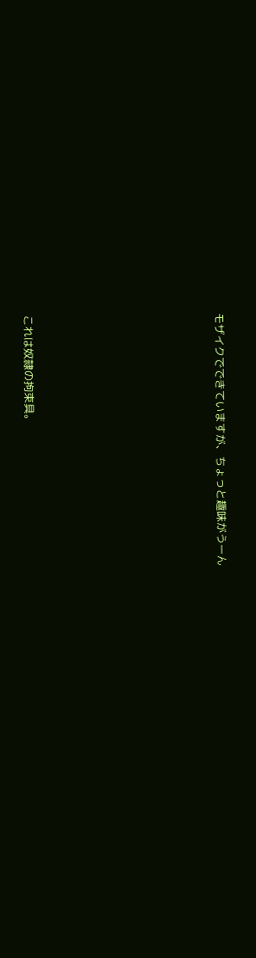モザイクでできていますが、ちょっと趣味がうーん







これは奴隷の拘束具。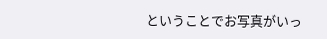ということでお写真がいっ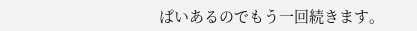ぱいあるのでもう一回続きます。